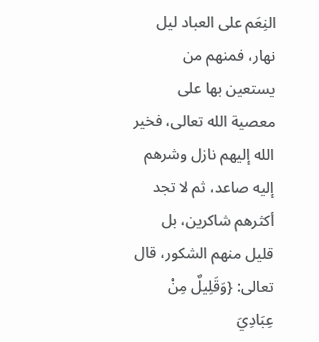النِعَم على العباد ليل نهار، فمنهم من يستعين بها على معصية الله تعالى، فخير الله إليهم نازل وشرهم إليه صاعد، ثم لا تجد أكثرهم شاكرين، بل قليل منهم الشكور، قال تعالى: {وَقَلِيلٌ مِنْ عِبَادِيَ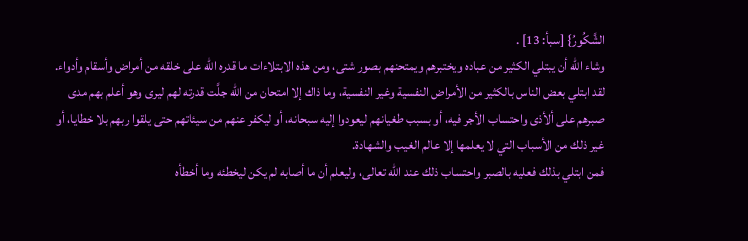الشَّكُورُ} [سبأ: 13] .
وشاء الله أن يبتلي الكثير من عباده ويختبرهم ويمتحنهم بصور شتى، ومن هذه الابتلاءات ما قدره الله على خلقه من أمراض وأسقام وأدواء.
لقد ابتلي بعض الناس بالكثير من الأمراض النفسية وغير النفسية، وما ذاك إلا امتحان من الله جلَّت قدرته لهم ليرى وهو أعلم بهم مدى صبرهم على ألأذى واحتساب الأجر فيه، أو بسبب طغيانهم ليعودوا إليه سبحانه، أو ليكفر عنهم من سيئاتهم حتى يلقوا ربهم بلا خطايا، أو غير ذلك من الأسباب التي لا يعلمها إلا عالم الغيب والشهادة.
فمن ابتلي بذلك فعليه بالصبر واحتساب ذلك عند الله تعالى، وليعلم أن ما أصابه لم يكن ليخطئه وما أخطأه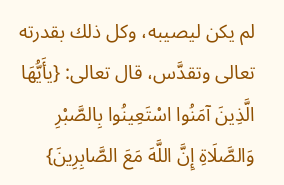لم يكن ليصيبه، وكل ذلك بقدرته تعالى وتقدَّس، قال تعالى: {يأَيُّهَا الَّذِينَ آمَنُوا اسْتَعِينُوا بِالصَّبْرِ وَالصَّلَاةِ إِنَّ اللَّهَ مَعَ الصَّابِرِينَ}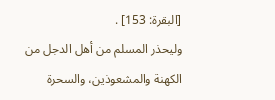[البقرة: 153] .
وليحذر المسلم من أهل الدجل من الكهنة والمشعوذين، والسحرة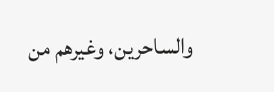والساحرين، وغيرهم من